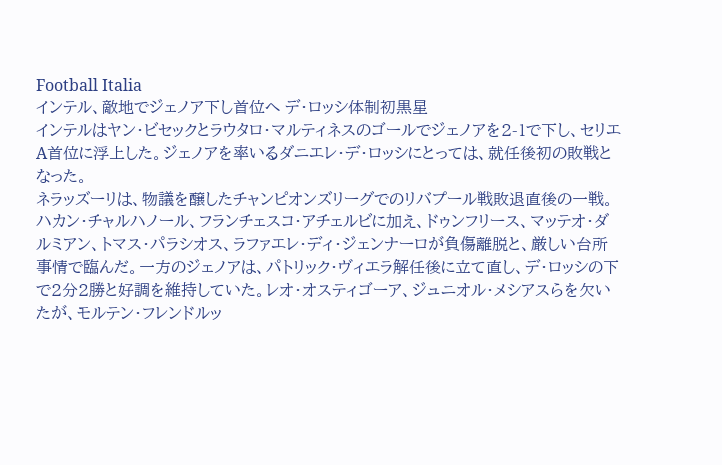Football Italia
インテル、敵地でジェノア下し首位へ デ・ロッシ体制初黒星
インテルはヤン・ビセックとラウタロ・マルティネスのゴールでジェノアを2-1で下し、セリエA首位に浮上した。ジェノアを率いるダニエレ・デ・ロッシにとっては、就任後初の敗戦となった。
ネラッズーリは、物議を醸したチャンピオンズリーグでのリバプール戦敗退直後の一戦。ハカン・チャルハノール、フランチェスコ・アチェルビに加え、ドゥンフリース、マッテオ・ダルミアン、トマス・パラシオス、ラファエレ・ディ・ジェンナーロが負傷離脱と、厳しい台所事情で臨んだ。一方のジェノアは、パトリック・ヴィエラ解任後に立て直し、デ・ロッシの下で2分2勝と好調を維持していた。レオ・オスティゴーア、ジュニオル・メシアスらを欠いたが、モルテン・フレンドルッ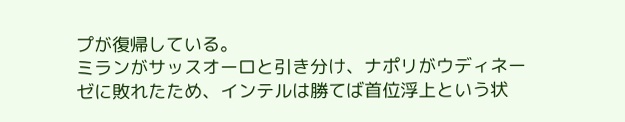プが復帰している。
ミランがサッスオーロと引き分け、ナポリがウディネーゼに敗れたため、インテルは勝てば首位浮上という状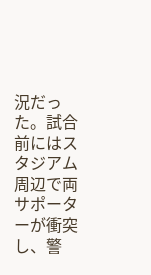況だった。試合前にはスタジアム周辺で両サポーターが衝突し、警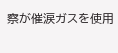察が催涙ガスを使用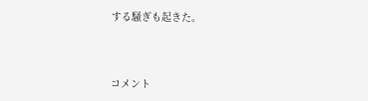する騒ぎも起きた。



コメント